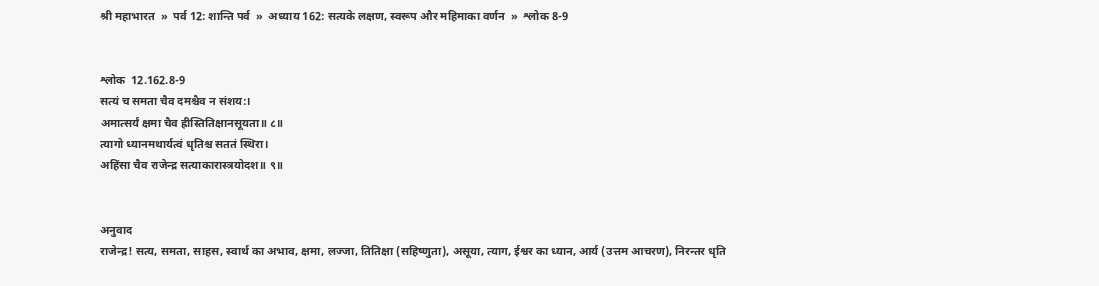श्री महाभारत  »  पर्व 12: शान्ति पर्व  »  अध्याय 162: सत्यके लक्षण, स्वरूप और महिमाका वर्णन  »  श्लोक 8-9


श्लोक  12.162.8-9
सत्यं च समता चैव दमश्चैव न संशय:।
अमात्सर्यं क्षमा चैव ह्रीस्तितिक्षानसूयता॥ ८॥
त्यागो ध्यानमथार्यत्वं धृतिश्च सततं स्थिरा।
अहिंसा चैव राजेन्द्र सत्याकारास्त्रयोदश॥ ९॥


अनुवाद
राजेन्द्र! सत्य, समता, साहस, स्वार्थ का अभाव, क्षमा, लज्जा, तितिक्षा (सहिष्णुता), असूया, त्याग, ईश्वर का ध्यान, आर्य (उत्तम आचरण), निरन्तर धृति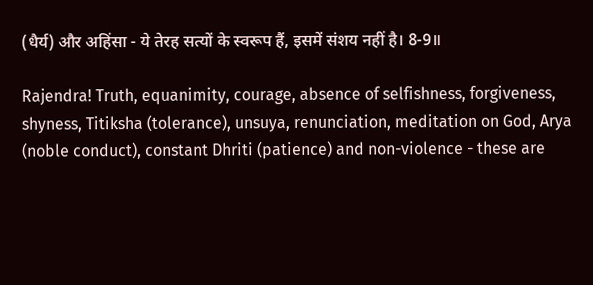(धैर्य) और अहिंसा - ये तेरह सत्यों के स्वरूप हैं, इसमें संशय नहीं है। 8-9॥

Rajendra! Truth, equanimity, courage, absence of selfishness, forgiveness, shyness, Titiksha (tolerance), unsuya, renunciation, meditation on God, Arya (noble conduct), constant Dhriti (patience) and non-violence - these are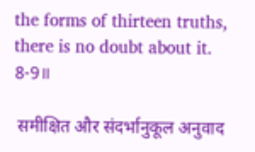the forms of thirteen truths, there is no doubt about it. 8-9॥

 समीक्षित और संदर्भानुकूल अनुवाद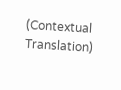(Contextual Translation)